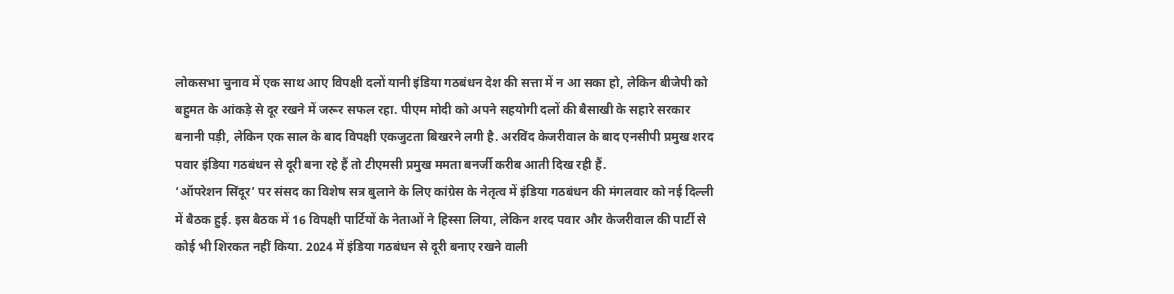लोकसभा चुनाव में एक साथ आए विपक्षी दलों यानी इंडिया गठबंधन देश की सत्ता में न आ सका हो, लेकिन बीजेपी को बहुमत के आंकड़े से दूर रखने में जरूर सफल रहा. पीएम मोदी को अपने सहयोगी दलों की बैसाखी के सहारे सरकार बनानी पड़ी, लेकिन एक साल के बाद विपक्षी एकजुटता बिखरने लगी है. अरविंद केजरीवाल के बाद एनसीपी प्रमुख शरद पवार इंडिया गठबंधन से दूरी बना रहे हैं तो टीएमसी प्रमुख ममता बनर्जी करीब आती दिख रही हैं.
‘ऑपरेशन सिंदूर’ पर संसद का विशेष सत्र बुलाने के लिए कांग्रेस के नेतृत्व में इंडिया गठबंधन की मंगलवार को नई दिल्ली में बैठक हुई. इस बैठक में 16 विपक्षी पार्टियों के नेताओं ने हिस्सा लिया, लेकिन शरद पवार और केजरीवाल की पार्टी से कोई भी शिरकत नहीं किया. 2024 में इंडिया गठबंधन से दूरी बनाए रखने वाली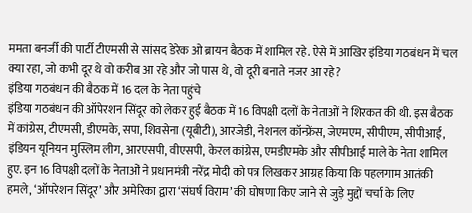ममता बनर्जी की पार्टी टीएमसी से सांसद डेरेक ओ ब्रायन बैठक में शामिल रहे. ऐसे में आखिर इंडिया गठबंधन में चल क्या रहा, जो कभी दूर थे वो करीब आ रहे और जो पास थे, वो दूरी बनाते नजर आ रहे?
इंडिया गठबंधन की बैठक में 16 दल के नेता पहुंचे
इंडिया गठबंधन की ऑपेरशन सिंदूर को लेकर हुई बैठक में 16 विपक्षी दलों के नेताओं ने शिरकत की थी. इस बैठक में कांग्रेस, टीएमसी, डीएमके, सपा, शिवसेना (यूबीटी), आरजेडी, नेशनल कॉन्फ्रेंस, जेएमएम, सीपीएम, सीपीआई, इंडियन यूनियन मुस्लिम लीग, आरएसपी, वीएसपी, केरल कांग्रेस, एमडीएमके और सीपीआई माले के नेता शामिल हुए. इन 16 विपक्षी दलों के नेताओं ने प्रधानमंत्री नरेंद्र मोदी को पत्र लिखकर आग्रह किया कि पहलगाम आतंकी हमले, ‘ऑपरेशन सिंदूर’ और अमेरिका द्वारा ‘संघर्ष विराम’ की घोषणा किए जाने से जुड़े मुद्दों चर्चा के लिए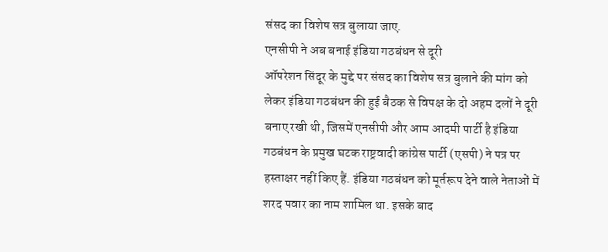संसद का विशेष सत्र बुलाया जाए.
एनसीपी ने अब बनाई इंडिया गठबंधन से दूरी
ऑपरेशन सिंदूर के मुद्दे पर संसद का विशेष सत्र बुलाने की मांग को लेकर इंडिया गठबंधन की हुई बैठक से विपक्ष के दो अहम दलों ने दूरी बनाए रखी थी, जिसमें एनसीपी और आम आदमी पार्टी है इंडिया गठबंधन के प्रमुख घटक राष्ट्रवादी कांग्रेस पार्टी (एसपी) ने पत्र पर हस्ताक्षर नहीं किए हैं. इंडिया गठबंधन को मूर्तरूप देने वाले नेताओं में शरद पवार का नाम शामिल था. इसके बाद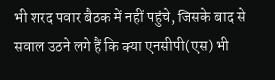भी शरद पवार बैठक में नहीं पहुंचे, जिसके बाद से सवाल उठने लगे हैं कि क्या एनसीपी(एस) भी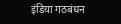इंडिया गठबंधन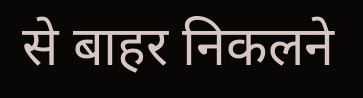से बाहर निकलने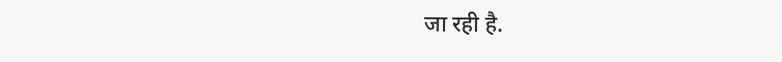जा रही है.